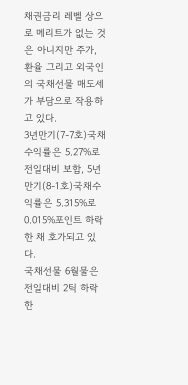채권금리 레벨 상으로 메리트가 없는 것은 아니지만 주가, 환율 그리고 외국인의 국채선물 매도세가 부담으로 작용하고 있다.
3년만기(7-7호)국채수익률은 5.27%로 전일대비 보합, 5년만기(8-1호)국채수익률은 5.315%로 0.015%포인트 하락한 채 호가되고 있다.
국채선물 6월물은 전일대비 2틱 하락한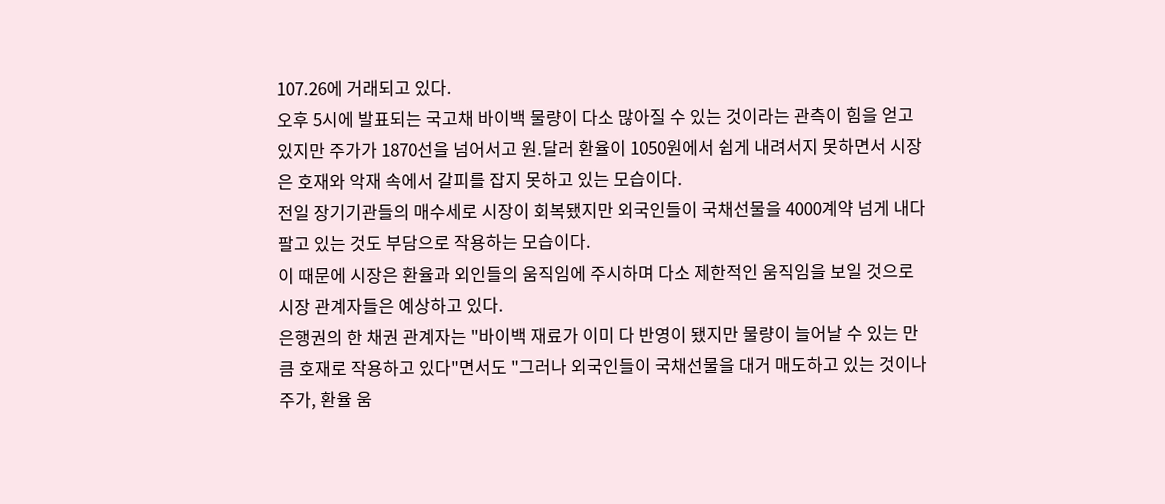107.26에 거래되고 있다.
오후 5시에 발표되는 국고채 바이백 물량이 다소 많아질 수 있는 것이라는 관측이 힘을 얻고 있지만 주가가 1870선을 넘어서고 원.달러 환율이 1050원에서 쉽게 내려서지 못하면서 시장은 호재와 악재 속에서 갈피를 잡지 못하고 있는 모습이다.
전일 장기기관들의 매수세로 시장이 회복됐지만 외국인들이 국채선물을 4000계약 넘게 내다 팔고 있는 것도 부담으로 작용하는 모습이다.
이 때문에 시장은 환율과 외인들의 움직임에 주시하며 다소 제한적인 움직임을 보일 것으로 시장 관계자들은 예상하고 있다.
은행권의 한 채권 관계자는 "바이백 재료가 이미 다 반영이 됐지만 물량이 늘어날 수 있는 만큼 호재로 작용하고 있다"면서도 "그러나 외국인들이 국채선물을 대거 매도하고 있는 것이나 주가, 환율 움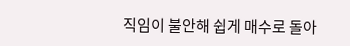직임이 불안해 쉽게 매수로 돌아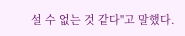설 수 없는 것 같다"고 말했다.